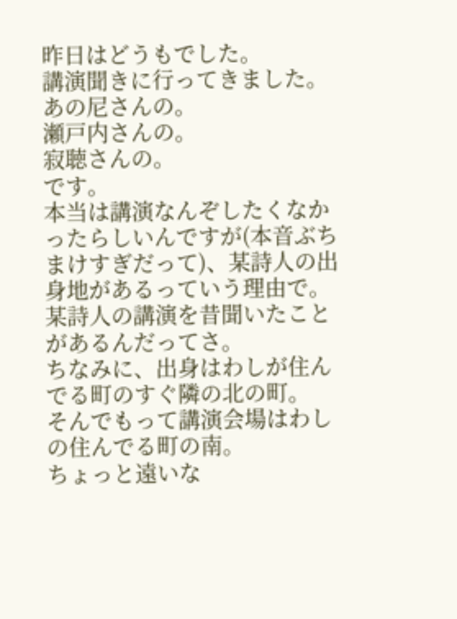昨日はどうもでした。
講演聞きに行ってきました。
あの尼さんの。
瀬戸内さんの。
寂聴さんの。
です。
本当は講演なんぞしたくなかったらしいんですが(本音ぶちまけすぎだって)、某詩人の出身地があるっていう理由で。
某詩人の講演を昔聞いたことがあるんだってさ。
ちなみに、出身はわしが住んでる町のすぐ隣の北の町。
そんでもって講演会場はわしの住んでる町の南。
ちょっと遠いな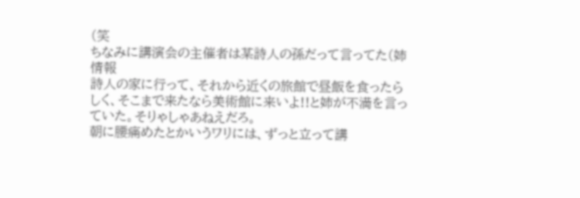(笑
ちなみに講演会の主催者は某詩人の孫だって言ってた(姉情報
詩人の家に行って、それから近くの旅館で昼飯を食ったらしく、そこまで来たなら美術館に来いよ!!と姉が不満を言っていた。そりゃしゃあねえだろ。
朝に腰痛めたとかいうワリには、ずっと立って講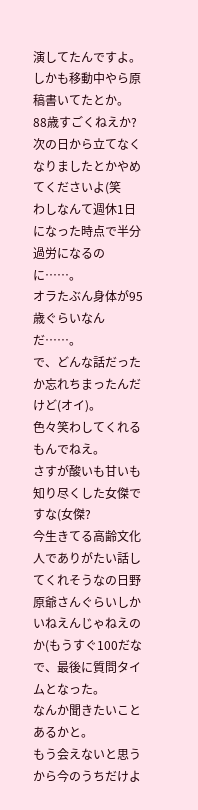演してたんですよ。
しかも移動中やら原稿書いてたとか。
88歳すごくねえか?
次の日から立てなくなりましたとかやめてくださいよ(笑
わしなんて週休1日になった時点で半分過労になるのに……。
オラたぶん身体が95歳ぐらいなんだ……。
で、どんな話だったか忘れちまったんだけど(オイ)。
色々笑わしてくれるもんでねえ。
さすが酸いも甘いも知り尽くした女傑ですな(女傑?
今生きてる高齢文化人でありがたい話してくれそうなの日野原爺さんぐらいしかいねえんじゃねえのか(もうすぐ100だな
で、最後に質問タイムとなった。
なんか聞きたいことあるかと。
もう会えないと思うから今のうちだけよ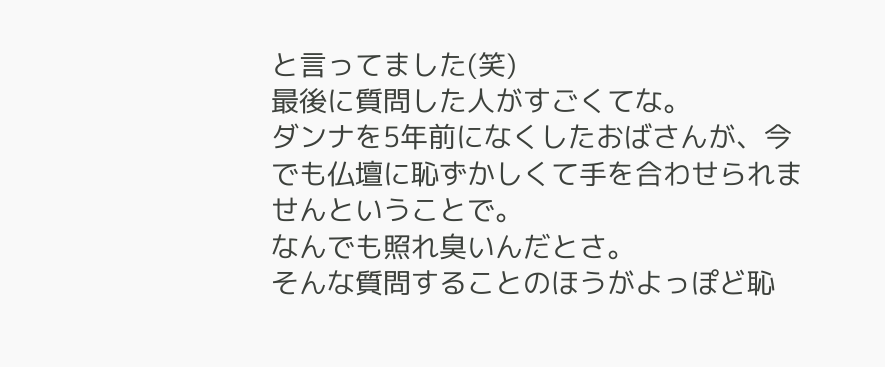と言ってました(笑)
最後に質問した人がすごくてな。
ダンナを5年前になくしたおばさんが、今でも仏壇に恥ずかしくて手を合わせられませんということで。
なんでも照れ臭いんだとさ。
そんな質問することのほうがよっぽど恥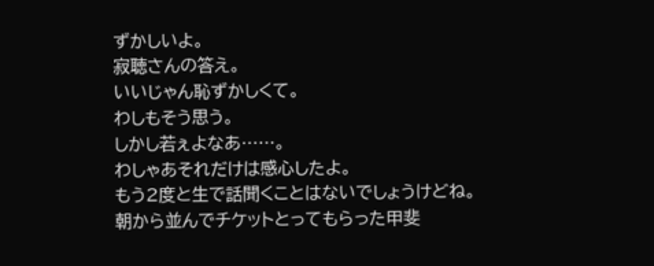ずかしいよ。
寂聴さんの答え。
いいじゃん恥ずかしくて。
わしもそう思う。
しかし若ぇよなあ……。
わしゃあそれだけは感心したよ。
もう2度と生で話聞くことはないでしょうけどね。
朝から並んでチケットとってもらった甲斐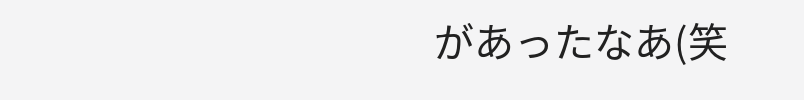があったなあ(笑